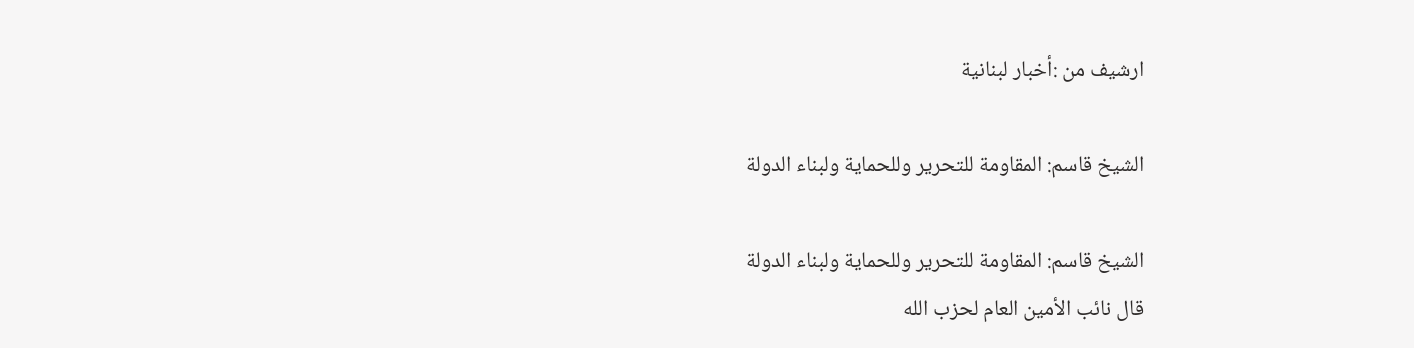ارشيف من :أخبار لبنانية

الشيخ قاسم: المقاومة للتحرير وللحماية ولبناء الدولة

الشيخ قاسم: المقاومة للتحرير وللحماية ولبناء الدولة
قال نائب الأمين العام لحزب الله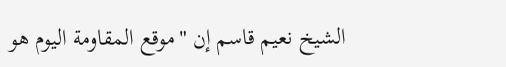الشيخ نعيم قاسم إن "موقع المقاومة اليوم هو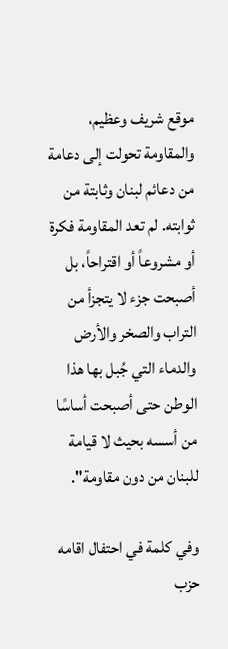موقع شريف وعظيم، والمقاومة تحولت إلى دعامة من دعائم لبنان وثابتة من ثوابته. لم تعد المقاومة فكرة أو مشروعاً أو اقتراحاً، بل أصبحت جزء لا يتجزأ من التراب والصخر والأرض والدماء التي جُبل بها هذا الوطن حتى أصبحت أساسًا من أسسه بحيث لا قيامة للبنان من دون مقاومة".

وفي كلمة في احتفال اقامه حزب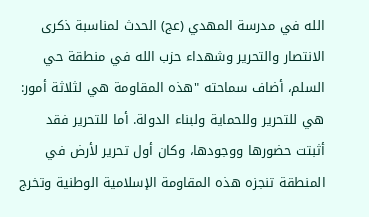الله في مدرسة المهدي (عج) الحدث لمناسبة ذكرى الانتصار والتحرير وشهداء حزب الله في منطقة حي السلم، أضاف سماحته "هذه المقاومة هي لثلاثة أمور: هي للتحرير وللحماية ولبناء الدولة. أما للتحرير فقد أثبتت حضورها ووجودها، وكان أول تحرير لأرض في المنطقة تنجزه هذه المقاومة الإسلامية الوطنية وتخرج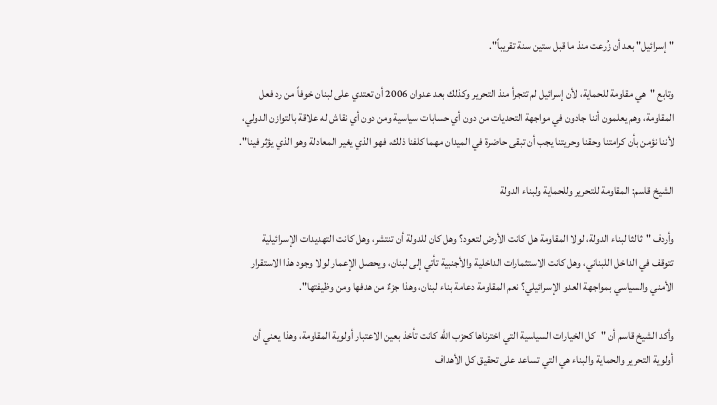"إسرائيل" بعد أن زُرعت منذ ما قبل ستين سنة تقريباً".

وتابع "هي مقاومة للحماية، لأن إسرائيل لم تتجرأ منذ التحرير وكذلك بعد عدوان 2006 أن تعتدي على لبنان خوفاً من رد فعل المقاومة، وهم يعلمون أننا جادون في مواجهة التحديات من دون أي حسابات سياسية ومن دون أي نقاش له علاقة بالتوازن الدولي، لأننا نؤمن بأن كرامتنا وحقنا وحريتنا يجب أن تبقى حاضرة في الميدان مهما كلفنا ذلك، فهو الذي يغير المعادلة وهو الذي يؤثر فينا".

الشيخ قاسم: المقاومة للتحرير وللحماية ولبناء الدولة

وأردف "ثالثا لبناء الدولة، لولا المقاومة هل كانت الأرض لتعود؟ وهل كان للدولة أن تنتشر، وهل كانت التهديدات الإسرائيلية تتوقف في الداخل اللبناني، وهل كانت الاستثمارات الداخلية والأجنبية تأتي إلى لبنان، ويحصل الإعمار لولا وجود هذا الاستقرار الأمني والسياسي بمواجهة العدو الإسرائيلي؟ نعم المقاومة دعامة بناء لبنان، وهذا جزءٌ من هدفها ومن وظيفتها".

وأكد الشيخ قاسم أن "كل الخيارات السياسية التي اخترناها كحزب الله كانت تأخذ بعين الاعتبار أولوية المقاومة، وهذا يعني أن أولوية التحرير والحماية والبناء هي التي تساعد على تحقيق كل الأهداف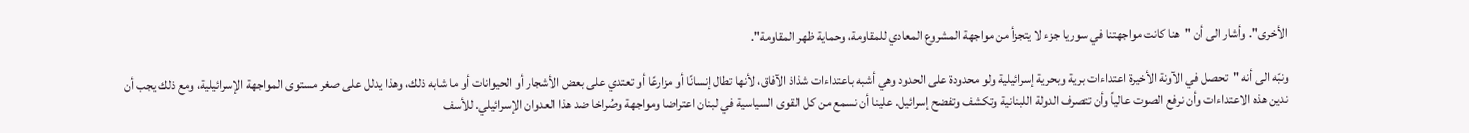الأخرى". وأشار الى أن "هنا كانت مواجهتنا في سوريا جزء لا يتجزأ من مواجهة المشروع المعادي للمقاومة، وحماية ظهر المقاومة".

ونبّه الى أنه "تحصل في الآونة الأخيرة اعتداءات برية وبحرية إسرائيلية ولو محدودة على الحدود وهي أشبه باعتداءات شذاذ الآفاق، لأنها تطال إنسانًا أو مزارعًا أو تعتدي على بعض الأشجار أو الحيوانات أو ما شابه ذلك، وهذا يدلل على صغر مستوى المواجهة الإسرائيلية، ومع ذلك يجب أن ندين هذه الاعتداءات وأن نرفع الصوت عالياً وأن تتصرف الدولة اللبنانية وتكشف وتفضح إسرائيل. علينا أن نسمع من كل القوى السياسية في لبنان اعتراضا ومواجهة وصُراخا ضد هذا العدوان الإسرائيلي. للأسف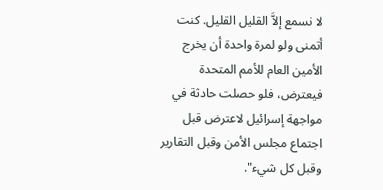لا نسمع إلاَّ القليل القليل. كنت أتمنى ولو لمرة واحدة أن يخرج الأمين العام للأمم المتحدة فيعترض، فلو حصلت حادثة في مواجهة إسرائيل لاعترض قبل اجتماع مجلس الأمن وقبل التقارير وقبل كل شيء".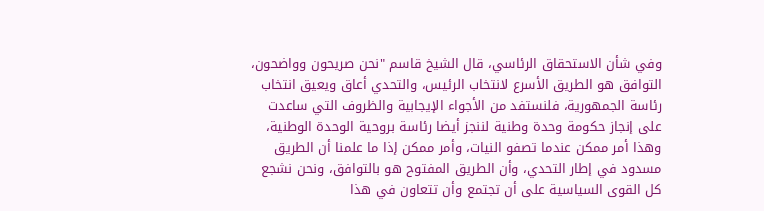وفي شأن الاستحقاق الرئاسي، قال الشيخ قاسم "نحن صريحون وواضحون، التوافق هو الطريق الأسرع لانتخاب الرئيس، والتحدي أعاق ويعيق انتخاب رئاسة الجمهورية، فلنستفد من الأجواء الإيجابية والظروف التي ساعدت على إنجاز حكومة وحدة وطنية لننجز أيضا رئاسة بروحية الوحدة الوطنية، وهذا أمر ممكن عندما تصفو النيات، وأمر ممكن إذا ما علمنا أن الطريق مسدود في إطار التحدي، وأن الطريق المفتوح هو بالتوافق، ونحن نشجع كل القوى السياسية على أن تجتمع وأن تتعاون في هذا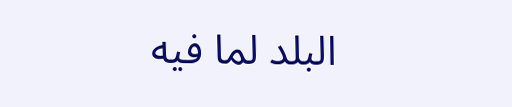البلد لما فيه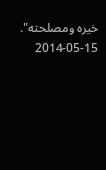خيره ومصلحته".
2014-05-15